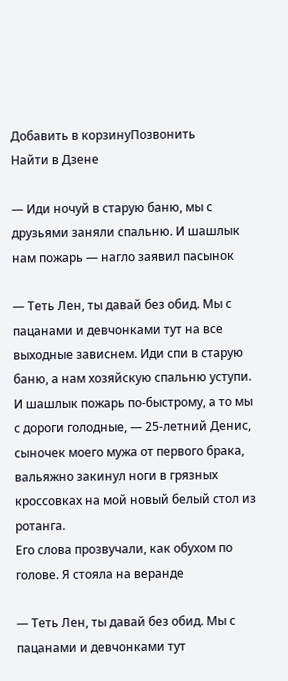Добавить в корзинуПозвонить
Найти в Дзене

— Иди ночуй в старую баню, мы с друзьями заняли спальню. И шашлык нам пожарь — нагло заявил пасынок

— Теть Лен, ты давай без обид. Мы с пацанами и девчонками тут на все выходные зависнем. Иди спи в старую баню, а нам хозяйскую спальню уступи. И шашлык пожарь по-быстрому, а то мы с дороги голодные, — 25-летний Денис, сыночек моего мужа от первого брака, вальяжно закинул ноги в грязных кроссовках на мой новый белый стол из ротанга.
Его слова прозвучали, как обухом по голове. Я стояла на веранде

— Теть Лен, ты давай без обид. Мы с пацанами и девчонками тут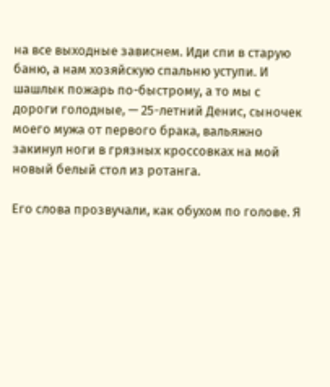на все выходные зависнем. Иди спи в старую баню, а нам хозяйскую спальню уступи. И шашлык пожарь по-быстрому, а то мы с дороги голодные, — 25-летний Денис, сыночек моего мужа от первого брака, вальяжно закинул ноги в грязных кроссовках на мой новый белый стол из ротанга.

Его слова прозвучали, как обухом по голове. Я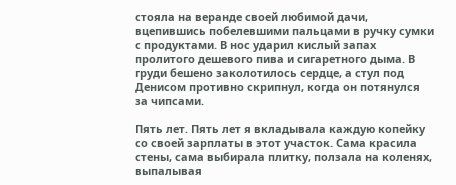стояла на веранде своей любимой дачи, вцепившись побелевшими пальцами в ручку сумки с продуктами. В нос ударил кислый запах пролитого дешевого пива и сигаретного дыма. В груди бешено заколотилось сердце, а стул под Денисом противно скрипнул, когда он потянулся за чипсами.

Пять лет. Пять лет я вкладывала каждую копейку со своей зарплаты в этот участок. Сама красила стены, сама выбирала плитку, ползала на коленях, выпалывая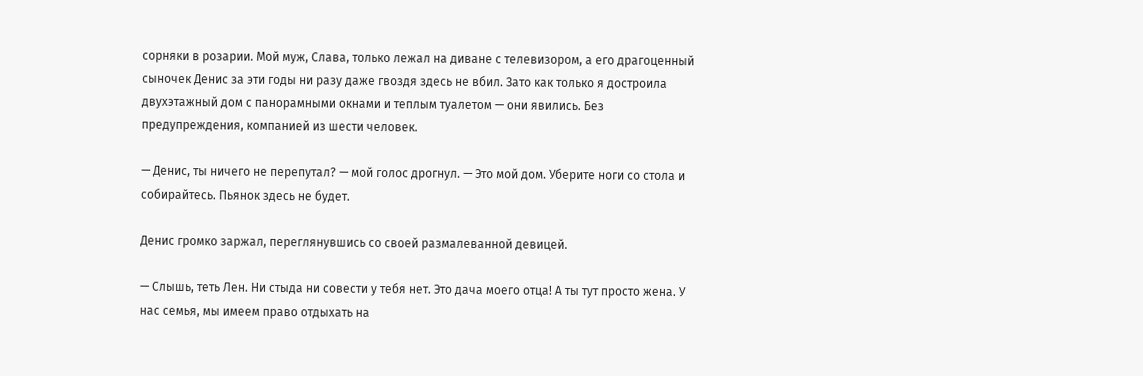сорняки в розарии. Мой муж, Слава, только лежал на диване с телевизором, а его драгоценный сыночек Денис за эти годы ни разу даже гвоздя здесь не вбил. Зато как только я достроила двухэтажный дом с панорамными окнами и теплым туалетом — они явились. Без предупреждения, компанией из шести человек.

— Денис, ты ничего не перепутал? — мой голос дрогнул. — Это мой дом. Уберите ноги со стола и собирайтесь. Пьянок здесь не будет.

Денис громко заржал, переглянувшись со своей размалеванной девицей.

— Слышь, теть Лен. Ни стыда ни совести у тебя нет. Это дача моего отца! А ты тут просто жена. У нас семья, мы имеем право отдыхать на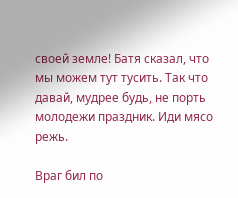своей земле! Батя сказал, что мы можем тут тусить. Так что давай, мудрее будь, не порть молодежи праздник. Иди мясо режь.

Враг бил по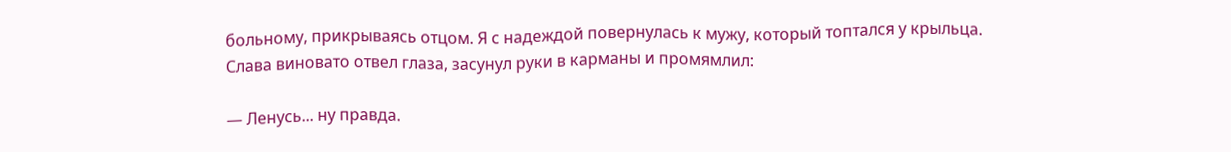больному, прикрываясь отцом. Я с надеждой повернулась к мужу, который топтался у крыльца. Слава виновато отвел глаза, засунул руки в карманы и промямлил:

— Ленусь... ну правда.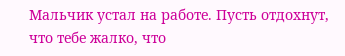Мальчик устал на работе. Пусть отдохнут, что тебе жалко, что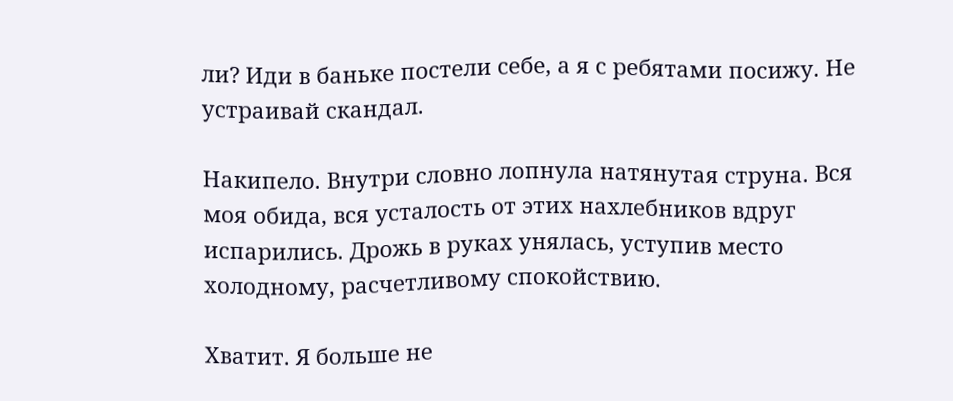ли? Иди в баньке постели себе, а я с ребятами посижу. Не устраивай скандал.

Накипело. Внутри словно лопнула натянутая струна. Вся моя обида, вся усталость от этих нахлебников вдруг испарились. Дрожь в руках унялась, уступив место холодному, расчетливому спокойствию.

Хватит. Я больше не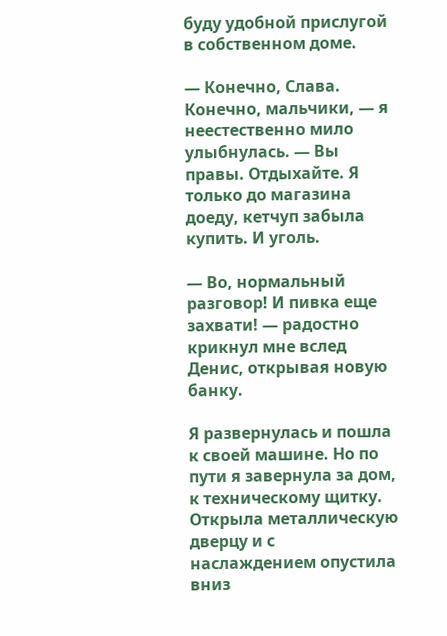буду удобной прислугой в собственном доме.

— Конечно, Слава. Конечно, мальчики, — я неестественно мило улыбнулась. — Вы правы. Отдыхайте. Я только до магазина доеду, кетчуп забыла купить. И уголь.

— Во, нормальный разговор! И пивка еще захвати! — радостно крикнул мне вслед Денис, открывая новую банку.

Я развернулась и пошла к своей машине. Но по пути я завернула за дом, к техническому щитку. Открыла металлическую дверцу и с наслаждением опустила вниз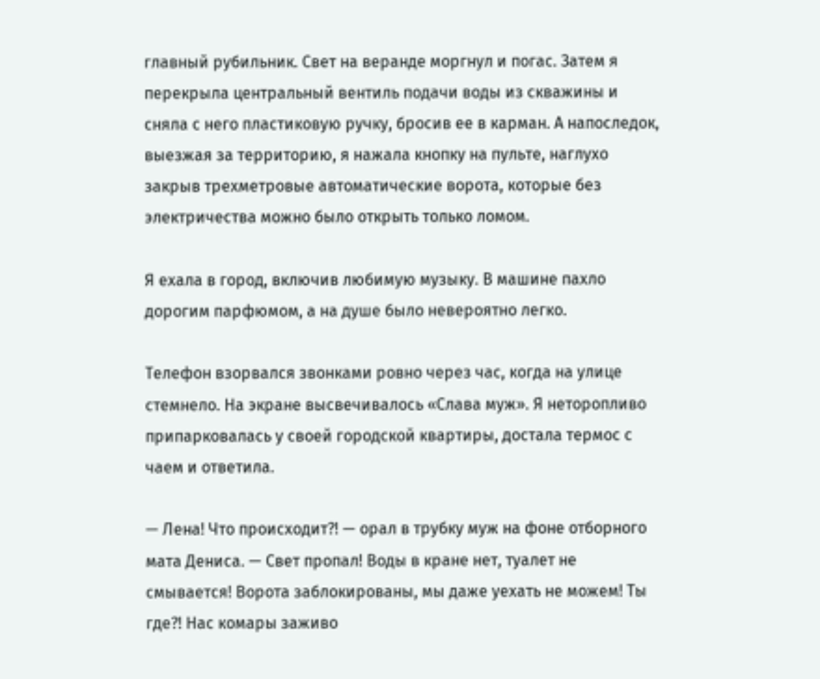главный рубильник. Свет на веранде моргнул и погас. Затем я перекрыла центральный вентиль подачи воды из скважины и сняла с него пластиковую ручку, бросив ее в карман. А напоследок, выезжая за территорию, я нажала кнопку на пульте, наглухо закрыв трехметровые автоматические ворота, которые без электричества можно было открыть только ломом.

Я ехала в город, включив любимую музыку. В машине пахло дорогим парфюмом, а на душе было невероятно легко.

Телефон взорвался звонками ровно через час, когда на улице стемнело. На экране высвечивалось «Слава муж». Я неторопливо припарковалась у своей городской квартиры, достала термос с чаем и ответила.

— Лена! Что происходит?! — орал в трубку муж на фоне отборного мата Дениса. — Свет пропал! Воды в кране нет, туалет не смывается! Ворота заблокированы, мы даже уехать не можем! Ты где?! Нас комары заживо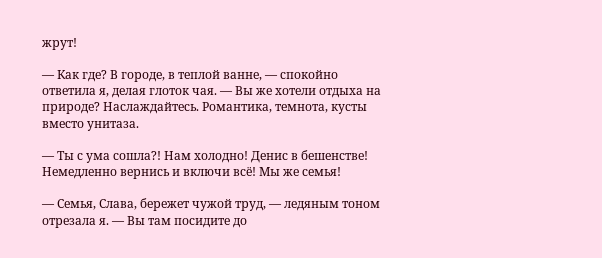жрут!

— Как где? В городе, в теплой ванне, — спокойно ответила я, делая глоток чая. — Вы же хотели отдыха на природе? Наслаждайтесь. Романтика, темнота, кусты вместо унитаза.

— Ты с ума сошла?! Нам холодно! Денис в бешенстве! Немедленно вернись и включи всё! Мы же семья!

— Семья, Слава, бережет чужой труд, — ледяным тоном отрезала я. — Вы там посидите до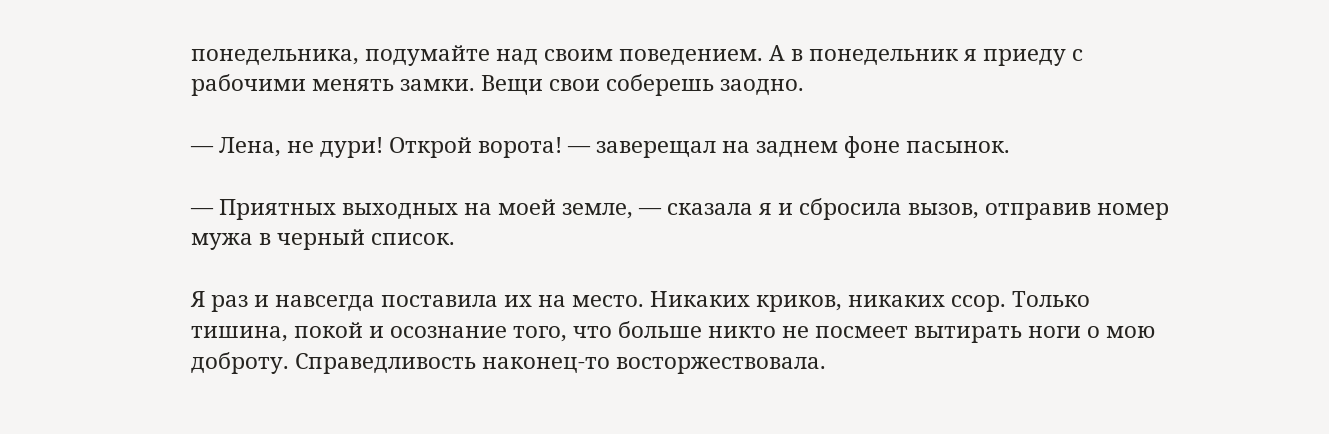понедельника, подумайте над своим поведением. А в понедельник я приеду с рабочими менять замки. Вещи свои соберешь заодно.

— Лена, не дури! Открой ворота! — заверещал на заднем фоне пасынок.

— Приятных выходных на моей земле, — сказала я и сбросила вызов, отправив номер мужа в черный список.

Я раз и навсегда поставила их на место. Никаких криков, никаких ссор. Только тишина, покой и осознание того, что больше никто не посмеет вытирать ноги о мою доброту. Справедливость наконец-то восторжествовала.